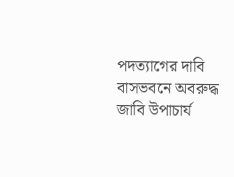পদত্যাগের দাবি
বাসভবনে অবরুদ্ধ জাবি উপাচার্য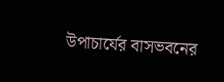উপাচার্যের বাসভবনের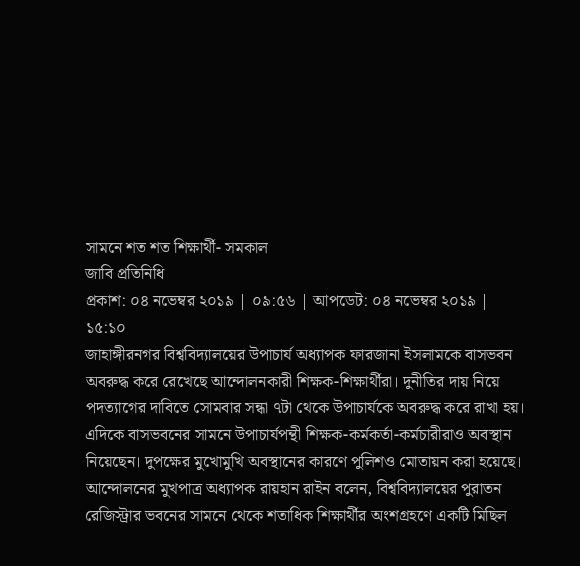সামনে শত শত শিক্ষার্থী- সমকাল
জাবি প্রতিনিধি
প্রকাশ: ০৪ নভেম্বর ২০১৯ | ০৯:৫৬ | আপডেট: ০৪ নভেম্বর ২০১৯ | ১৫:১০
জাহাঙ্গীরনগর বিশ্ববিদ্যালয়ের উপাচার্য অধ্যাপক ফারজানা ইসলামকে বাসভবন অবরুদ্ধ করে রেখেছে আন্দোলনকারী শিক্ষক-শিক্ষার্থীরা। দুনীতির দায় নিয়ে পদত্যাগের দাবিতে সোমবার সন্ধা ৭টা থেকে উপাচার্যকে অবরুদ্ধ করে রাখা হয়।
এদিকে বাসভবনের সামনে উপাচার্যপন্থী শিক্ষক-কর্মকর্তা-কর্মচারীরাও অবস্থান নিয়েছেন। দুপক্ষের মুখোমুখি অবস্থানের কারণে পুলিশও মোতায়ন করা হয়েছে।
আন্দোলনের মুখপাত্র অধ্যাপক রায়হান রাইন বলেন, বিশ্ববিদ্যালয়ের পুরাতন রেজিস্ট্রার ভবনের সামনে থেকে শতাধিক শিক্ষার্থীর অংশগ্রহণে একটি মিছিল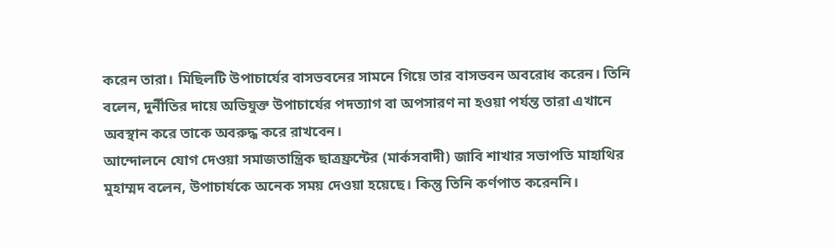করেন তারা। মিছিলটি উপাচার্যের বাসভবনের সামনে গিয়ে তার বাসভবন অবরোধ করেন। তিনি বলেন, দুর্নীতির দায়ে অভিযুক্ত উপাচার্যের পদত্যাগ বা অপসারণ না হওয়া পর্যন্ত তারা এখানে অবস্থান করে তাকে অবরুদ্ধ করে রাখবেন।
আন্দোলনে যোগ দেওয়া সমাজতান্ত্রিক ছাত্রফ্রন্টের (মার্কসবাদী) জাবি শাখার সভাপতি মাহাথির মুহাম্মদ বলেন, উপাচার্যকে অনেক সময় দেওয়া হয়েছে। কিন্তু তিনি কর্ণপাত করেননি।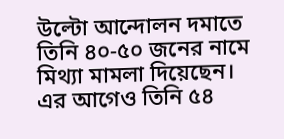উল্টো আন্দোলন দমাতে তিনি ৪০-৫০ জনের নামে মিথ্যা মামলা দিয়েছেন। এর আগেও তিনি ৫৪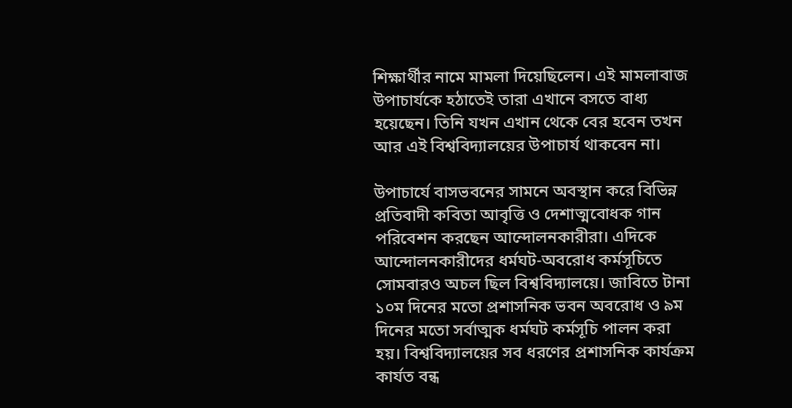শিক্ষার্থীর নামে মামলা দিয়েছিলেন। এই মামলাবাজ উপাচার্যকে হঠাতেই তারা এখানে বসতে বাধ্য হয়েছেন। তিনি যখন এখান থেকে বের হবেন তখন আর এই বিশ্ববিদ্যালয়ের উপাচার্য থাকবেন না।

উপাচার্যে বাসভবনের সামনে অবস্থান করে বিভিন্ন প্রতিবাদী কবিতা আবৃত্তি ও দেশাত্মবোধক গান পরিবেশন করছেন আন্দোলনকারীরা। এদিকে আন্দোলনকারীদের ধর্মঘট-অবরোধ কর্মসূচিতে সোমবারও অচল ছিল বিশ্ববিদ্যালয়ে। জাবিতে টানা ১০ম দিনের মতো প্রশাসনিক ভবন অবরোধ ও ৯ম দিনের মতো সর্বাত্মক ধর্মঘট কর্মসূচি পালন করা হয়। বিশ্ববিদ্যালয়ের সব ধরণের প্রশাসনিক কার্যক্রম কার্যত বন্ধ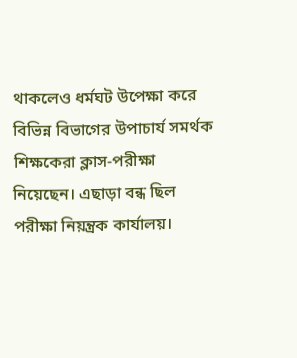থাকলেও ধর্মঘট উপেক্ষা করে বিভিন্ন বিভাগের উপাচার্য সমর্থক শিক্ষকেরা ক্লাস-পরীক্ষা নিয়েছেন। এছাড়া বন্ধ ছিল পরীক্ষা নিয়ন্ত্রক কার্যালয়।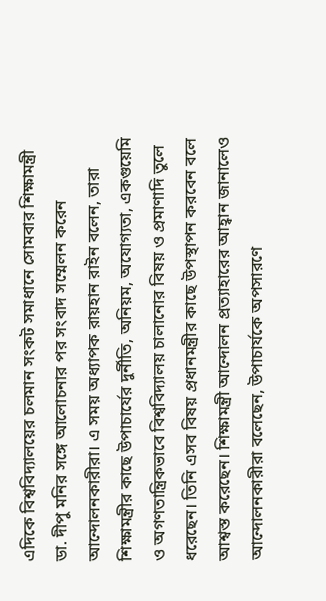এদিকে বিশ্ববিদ্যালয়ের চলমান সংকট সমাধানে সোমবার শিক্ষামন্ত্রী ডা. দীপু মনির সঙ্গে আলোচনার পর সংবাদ সম্মেলন করেন আন্দোলনকারীরা। এ সময় অধ্যাপক রায়হান রাইন বলেন, তারা শিক্ষামন্ত্রীর কাছে উপাচার্যের দুর্নীতি, অনিয়ম, অযোগ্যতা, একগুয়েমি ও অগণতান্ত্রিকভাবে বিশ্ববিদ্যালয় চালানোর বিষয় ও প্রমাণাদি তুলে ধরেছেন। তিনি এসব বিষয় প্রধানমন্ত্রীর কাছে উপস্থাপন করবেন বলে আশ্বস্ত করেছেন। শিক্ষামন্ত্রী আন্দোলন প্রত্যাহারের আহ্বান জানালেও আন্দোলনকারীরা বলেছেন, উপাচার্যকে অপসারণে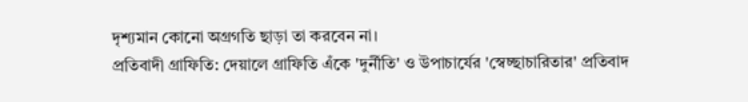দৃশ্যমান কোনো অগ্রগতি ছাড়া তা করবেন না।
প্রতিবাদী গ্রাফিতি: দেয়ালে গ্রাফিতি এঁকে 'দুর্নীতি' ও উপাচার্যের 'স্বেচ্ছাচারিতার' প্রতিবাদ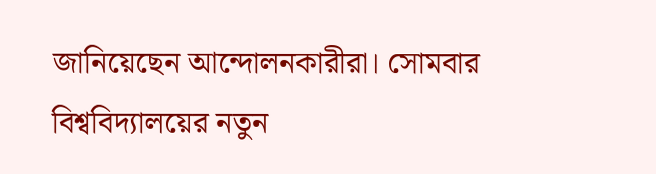জানিয়েছেন আন্দোলনকারীরা। সোমবার বিশ্ববিদ্যালয়ের নতুন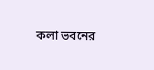কলা ভবনের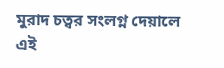মুরাদ চত্বর সংলগ্ন দেয়ালে এই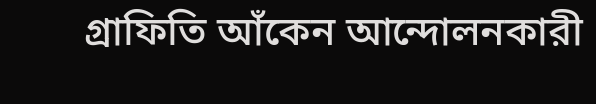গ্রাফিতি আঁকেন আন্দোলনকারী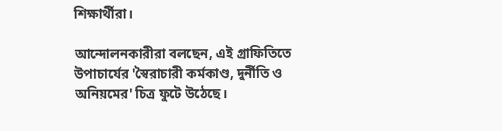শিক্ষার্থীরা।

আন্দোলনকারীরা বলছেন, এই গ্রাফিতিতে উপাচার্যের 'স্বৈরাচারী কর্মকাণ্ড, দুর্নীতি ও অনিয়মের' চিত্র ফুটে উঠেছে।